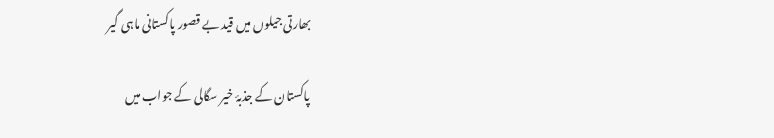بھارتی جیلوں میں قید بے قصور پاکستانی ماہی گیر

پاکستان کے جذبۂ خیر سگالی کے جواب میں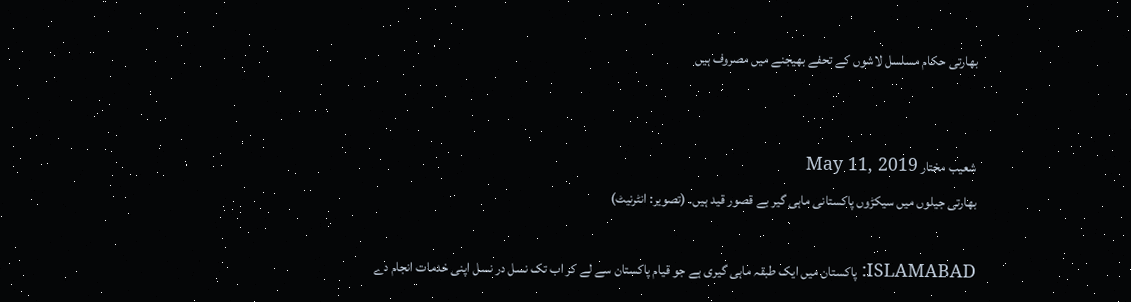بھارتی حکام مسلسل لاشوں کے تحفے بھیجنے میں مصروف ہیں


شعیب مختار May 11, 2019
بھارتی جیلوں میں سیکڑوں پاکستانی ماہی گیر بے قصور قید ہیں۔ (تصویر: انٹرنیٹ)

ISLAMABAD: پاکستان میں ایک طبقہ ماہی گیری ہے جو قیام پاکستان سے لے کر اب تک نسل در نسل اپنی خدمات انجام دے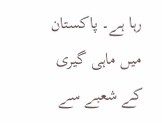رہا ہے۔ پاکستان میں ماہی گیری کے شعبے سے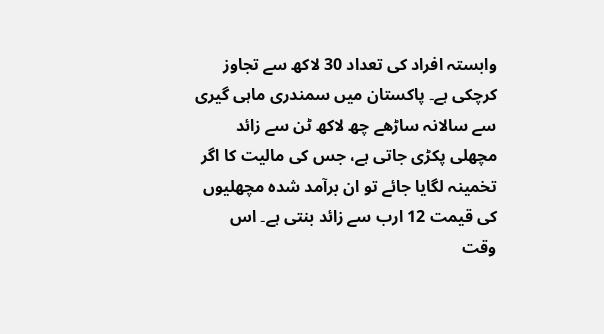وابستہ افراد کی تعداد 30 لاکھ سے تجاوز کرچکی ہے۔ پاکستان میں سمندری ماہی گیری سے سالانہ ساڑھے چھ لاکھ ٹن سے زائد مچھلی پکڑی جاتی ہے، جس کی مالیت کا اگر تخمینہ لگایا جائے تو ان برآمد شدہ مچھلیوں کی قیمت 12 ارب سے زائد بنتی ہے۔ اس وقت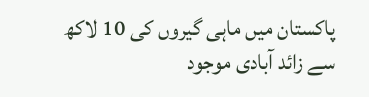پاکستان میں ماہی گیروں کی 10 لاکھ سے زائد آبادی موجود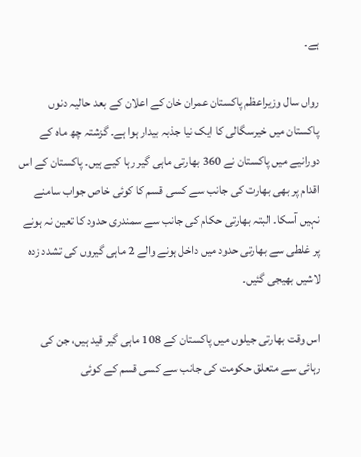ہے۔

رواں سال وزیراعظم پاکستان عمران خان کے اعلان کے بعد حالیہ دنوں پاکستان میں خیرسگالی کا ایک نیا جذبہ بیدار ہوا ہے۔ گزشتہ چھ ماہ کے دورانیے میں پاکستان نے 360 بھارتی ماہی گیر رہا کیے ہیں۔ پاکستان کے اس اقدام پر بھی بھارت کی جانب سے کسی قسم کا کوئی خاص جواب سامنے نہیں آسکا۔ البتہ بھارتی حکام کی جانب سے سمندری حدود کا تعین نہ ہونے پر غلطی سے بھارتی حدود میں داخل ہونے والے 2 ماہی گیروں کی تشدد زدہ لاشیں بھیجی گئیں۔

اس وقت بھارتی جیلوں میں پاکستان کے 108 ماہی گیر قید ہیں، جن کی رہائی سے متعلق حکومت کی جانب سے کسی قسم کے کوئی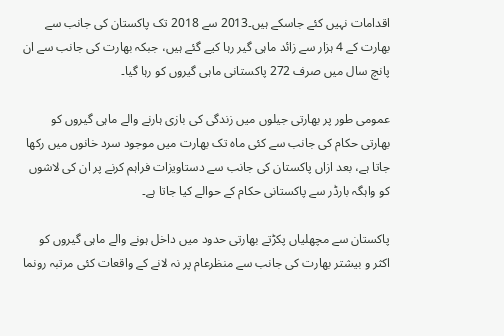اقدامات نہیں کئے جاسکے ہیں۔2013 سے 2018 تک پاکستان کی جانب سے بھارت کے 4 ہزار سے زائد ماہی گیر رہا کیے گئے ہیں، جبکہ بھارت کی جانب سے ان پانچ سال میں صرف 272 پاکستانی ماہی گیروں کو رہا گیا۔

عمومی طور پر بھارتی جیلوں میں زندگی کی بازی ہارنے والے ماہی گیروں کو بھارتی حکام کی جانب سے کئی ماہ تک بھارت میں موجود سرد خانوں میں رکھا جاتا ہے، بعد ازاں پاکستان کی جانب سے دستاویزات فراہم کرنے پر ان کی لاشوں کو واہگہ بارڈر سے پاکستانی حکام کے حوالے کیا جاتا ہے۔

پاکستان سے مچھلیاں پکڑتے بھارتی حدود میں داخل ہونے والے ماہی گیروں کو اکثر و بیشتر بھارت کی جانب سے منظرعام پر نہ لانے کے واقعات کئی مرتبہ رونما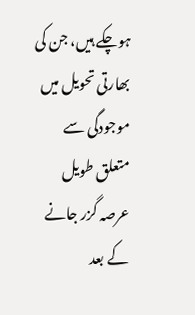ہوچکے ہیں، جن کی بھارتی تحویل میں موجودگی سے متعلق طویل عرصہ گزر جانے کے بعد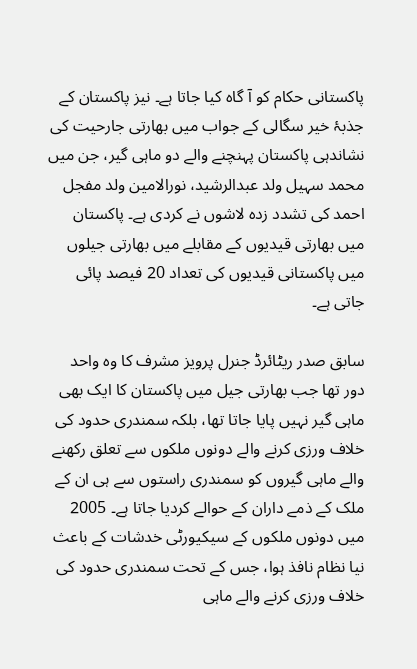پاکستانی حکام کو آ گاہ کیا جاتا ہے۔ نیز پاکستان کے جذبۂ خیر سگالی کے جواب میں بھارتی جارحیت کی نشاندہی پاکستان پہنچنے والے دو ماہی گیر، جن میں محمد سہیل ولد عبدالرشید، نورالامین ولد مفجل احمد کی تشدد زدہ لاشوں نے کردی ہے۔ پاکستان میں بھارتی قیدیوں کے مقابلے میں بھارتی جیلوں میں پاکستانی قیدیوں کی تعداد 20 فیصد پائی جاتی ہے۔

سابق صدر ریٹائرڈ جنرل پرویز مشرف کا وہ واحد دور تھا جب بھارتی جیل میں پاکستان کا ایک بھی ماہی گیر نہیں پایا جاتا تھا، بلکہ سمندری حدود کی خلاف ورزی کرنے والے دونوں ملکوں سے تعلق رکھنے والے ماہی گیروں کو سمندری راستوں سے ہی ان کے ملک کے ذمے داران کے حوالے کردیا جاتا ہے۔ 2005 میں دونوں ملکوں کے سیکیورٹی خدشات کے باعث نیا نظام نافذ ہوا، جس کے تحت سمندری حدود کی خلاف ورزی کرنے والے ماہی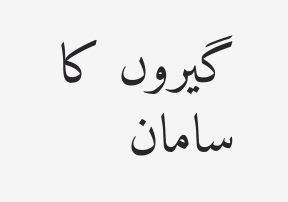گیروں کا سامان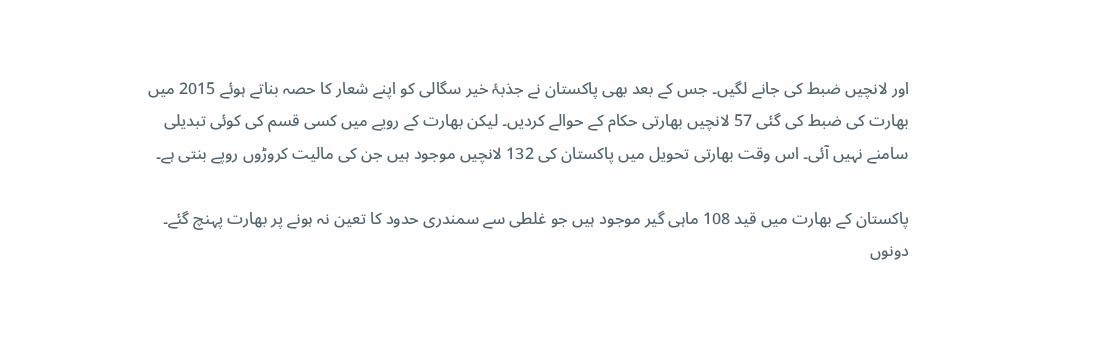اور لانچیں ضبط کی جانے لگیں۔ جس کے بعد بھی پاکستان نے جذبۂ خیر سگالی کو اپنے شعار کا حصہ بناتے ہوئے 2015 میں بھارت کی ضبط کی گئی 57 لانچیں بھارتی حکام کے حوالے کردیں۔ لیکن بھارت کے رویے میں کسی قسم کی کوئی تبدیلی سامنے نہیں آئی۔ اس وقت بھارتی تحویل میں پاکستان کی 132 لانچیں موجود ہیں جن کی مالیت کروڑوں روپے بنتی ہے۔

پاکستان کے بھارت میں قید 108 ماہی گیر موجود ہیں جو غلطی سے سمندری حدود کا تعین نہ ہونے پر بھارت پہنچ گئے۔ دونوں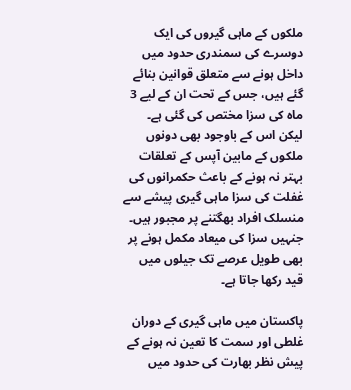ملکوں کے ماہی گیروں کی ایک دوسرے کی سمندری حدود میں داخل ہونے سے متعلق قوانین بنائے گئے ہیں، جس کے تحت ان کے لیے 3 ماہ کی سزا مختص کی گئی ہے۔ لیکن اس کے باوجود بھی دونوں ملکوں کے مابین آپس کے تعلقات بہتر نہ ہونے کے باعث حکمرانوں کی غفلت کی سزا ماہی گیری پیشے سے منسلک افراد بھگتنے پر مجبور ہیں۔ جنہیں سزا کی میعاد مکمل ہونے پر بھی طویل عرصے تک جیلوں میں قید رکھا جاتا ہے۔

پاکستان میں ماہی گیری کے دوران غلطی اور سمت کا تعین نہ ہونے کے پیش نظر بھارت کی حدود میں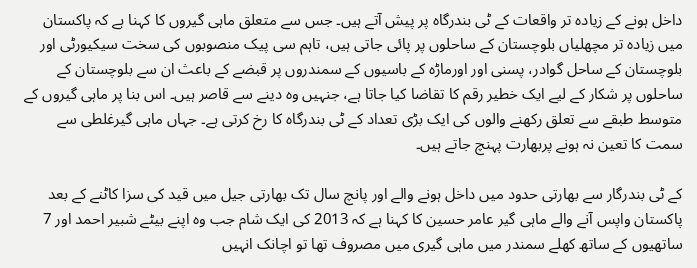داخل ہونے کے زیادہ تر واقعات کے ٹی بندرگاہ پر پیش آتے ہیں۔ جس سے متعلق ماہی گیروں کا کہنا ہے کہ پاکستان میں زیادہ تر مچھلیاں بلوچستان کے ساحلوں پر پائی جاتی ہیں، تاہم سی پیک منصوبوں کی سخت سیکیورٹی اور بلوچستان کے ساحل گوادر، پسنی اور اورماڑہ کے باسیوں کے سمندروں پر قبضے کے باعث ان سے بلوچستان کے ساحلوں پر شکار کے لیے ایک خطیر رقم کا تقاضا کیا جاتا ہے، جنہیں وہ دینے سے قاصر ہیں۔ اس بنا پر ماہی گیروں کے متوسط طبقے سے تعلق رکھنے والوں کی ایک بڑی تعداد کے ٹی بندرگاہ کا رخ کرتی ہے۔ جہاں ماہی گیرغلطی سے سمت کا تعین نہ ہونے پربھارت پہنچ جاتے ہیں۔

کے ٹی بندرگار سے بھارتی حدود میں داخل ہونے والے اور پانچ سال تک بھارتی جیل میں قید کی سزا کاٹنے کے بعد پاکستان واپس آنے والے ماہی گیر عامر حسین کا کہنا ہے کہ 2013 کی ایک شام جب وہ اپنے بیٹے شبیر احمد اور 7 ساتھیوں کے ساتھ کھلے سمندر میں ماہی گیری میں مصروف تھا تو اچانک انہیں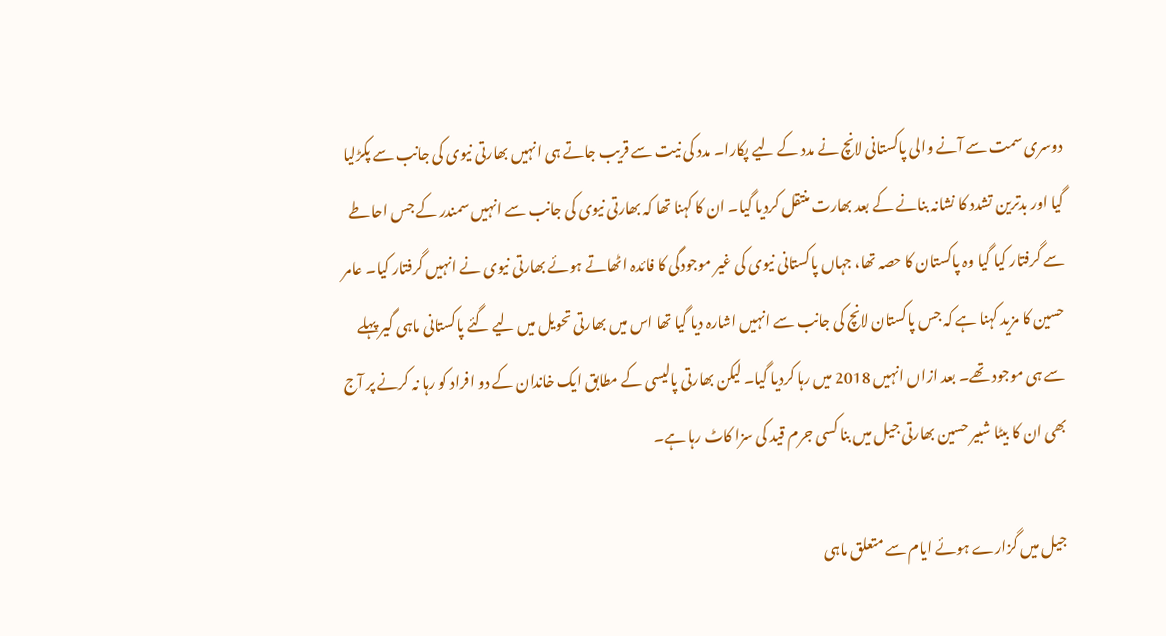دوسری سمت سے آنے والی پاکستانی لانچ نے مدد کے لیے پکارا۔ مدد کی نیت سے قریب جاتے ہی انہیں بھارتی نیوی کی جانب سے پکڑلیا گیا اور بدترین تشدد کا نشانہ بنانے کے بعد بھارت منتقل کردیا گیا۔ ان کا کہنا تھا کہ بھارتی نیوی کی جانب سے انہیں سمندر کے جس احاطے سے گرفتار کیا گیا وہ پاکستان کا حصہ تھا، جہاں پاکستانی نیوی کی غیر موجودگی کا فائدہ اٹھاتے ہوئے بھارتی نیوی نے انہیں گرفتار کیا۔ عامر حسین کا مزید کہنا ہے کہ جس پاکستان لانچ کی جانب سے انہیں اشارہ دیا گیا تھا اس میں بھارتی تحویل میں لیے گئے پاکستانی ماہی گیر پہلے سے ہی موجود تھے۔ بعد ازاں انہیں 2018 میں رہا کردیا گیا۔ لیکن بھارتی پالیسی کے مطابق ایک خاندان کے دو افراد کو رہا نہ کرنے پر آج بھی ان کا بیٹا شبیر حسین بھارتی جیل میں بنا کسی جرم قید کی سزا کاٹ رہا ہے۔

جیل میں گزارے ہوئے ایام سے متعلق ماہی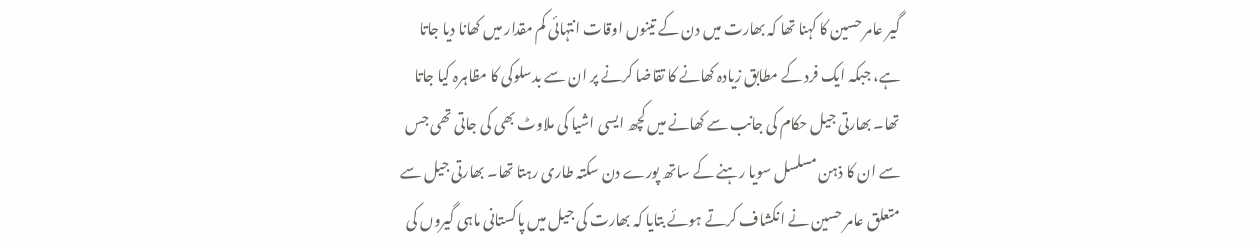گیر عامر حسین کا کہنا تھا کہ بھارت میں دن کے تینوں اوقات انتہائی کم مقدار میں کھانا دیا جاتا ہے، جبکہ ایک فرد کے مطابق زیادہ کھانے کا تقاضا کرنے پر ان سے بدسلوکی کا مظاہرہ کیا جاتا تھا۔ بھارتی جیل حکام کی جانب سے کھانے میں کچھ ایسی اشیا کی ملاوٹ بھی کی جاتی تھی جس سے ان کا ذہن مسلسل سویا رہنے کے ساتھ پورے دن سکتہ طاری رہتا تھا۔ بھارتی جیل سے متعلق عامر حسین نے انکشاف کرتے ہوئے بتایا کہ بھارت کی جیل میں پاکستانی ماہی گیروں کی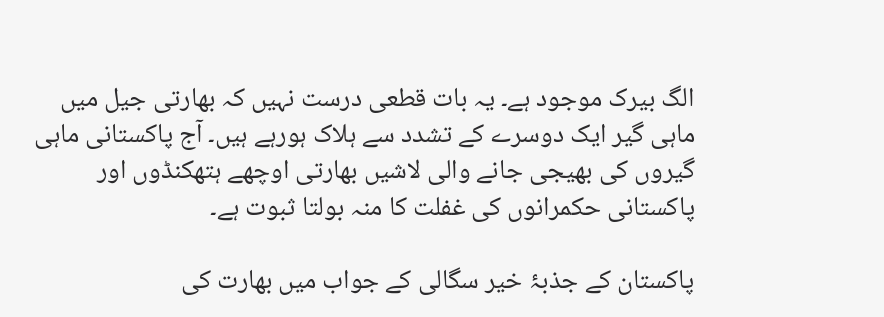الگ بیرک موجود ہے۔ یہ بات قطعی درست نہیں کہ بھارتی جیل میں ماہی گیر ایک دوسرے کے تشدد سے ہلاک ہورہے ہیں۔ آج پاکستانی ماہی گیروں کی بھیجی جانے والی لاشیں بھارتی اوچھے ہتھکنڈوں اور پاکستانی حکمرانوں کی غفلت کا منہ بولتا ثبوت ہے۔

پاکستان کے جذبۂ خیر سگالی کے جواب میں بھارت کی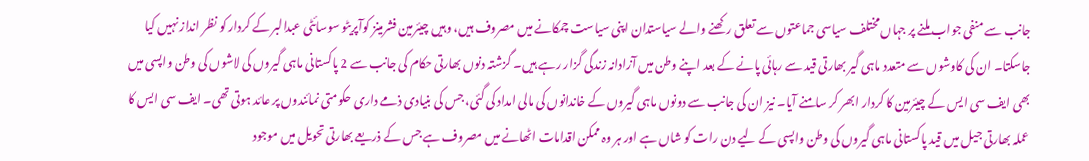جانب سے منفی جواب ملنے پر جہاں مختلف سیاسی جماعتوں سے تعلق رکھنے والے سیاستدان اپنی سیاست چمکانے میں مصروف ہیں، وہیں چیئرمین فشرمینز کوآپریٹو سوسائٹی عبدالبر کے کردار کو نظر انداز نہیں کیا جاسکتا۔ ان کی کاوشوں سے متعدد ماہی گیر بھارتی قید سے رہائی پانے کے بعد اپنے وطن میں آزادانہ زندگی گزار رہے ہیں۔ گزشتہ دنوں بھارتی حکام کی جانب سے 2 پاکستانی ماہی گیروں کی لاشوں کی وطن واپسی میں بھی ایف سی ایس کے چیئرمین کا کردار ابھر کر سامنے آیا۔ نیز ان کی جانب سے دونوں ماہی گیروں کے خاندانوں کی مالی امداد کی گئی، جس کی بنیادی ذمے داری حکومتی نمائندوں پر عائد ہوتی تھی۔ ایف سی ایس کا عملہ بھارتی جیل میں قید پاکستانی ماہی گیروں کی وطن واپسی کے لیے دن رات کو شاں ہے اور ہر وہ ممکن اقدامات اٹھانے میں مصروف ہے جس کے ذریعے بھارتی تحویل میں موجود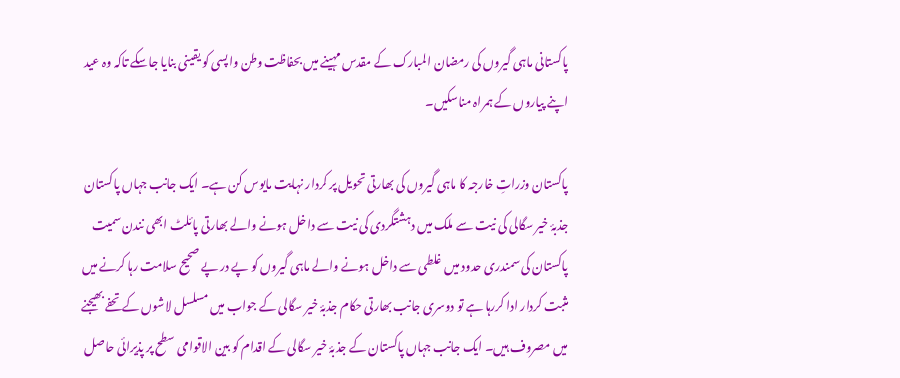پاکستانی ماہی گیروں کی رمضان المبارک کے مقدس مہینے میں بحفاظت وطن واپسی کو یقینی بنایا جاسکے تاکہ وہ عید اپنے پیاروں کے ہمراہ مناسکیں۔

پاکستان وزراتِ خارجہ کا ماہی گیروں کی بھارتی تحویل پر کردار نہایت مایوس کن ہے۔ ایک جانب جہاں پاکستان جذبۂ خیر سگالی کی نیت سے ملک میں دہشتگردی کی نیت سے داخل ہونے والے بھارتی پائلٹ ابھی نندن سمیت پاکستان کی سمندری حدود میں غلطی سے داخل ہونے والے ماہی گیروں کو پے در پے صحیح سلامت رہا کرنے میں مثبت کردار ادا کررہا ہے تو دوسری جانب بھارتی حکام جذبۂ خیر سگالی کے جواب میں مسلسل لاشوں کے تحفے بھیجنے میں مصروف ہیں۔ ایک جانب جہاں پاکستان کے جذبۂ خیر سگالی کے اقدام کو بین الاقوامی سطح پر پذیرائی حاصل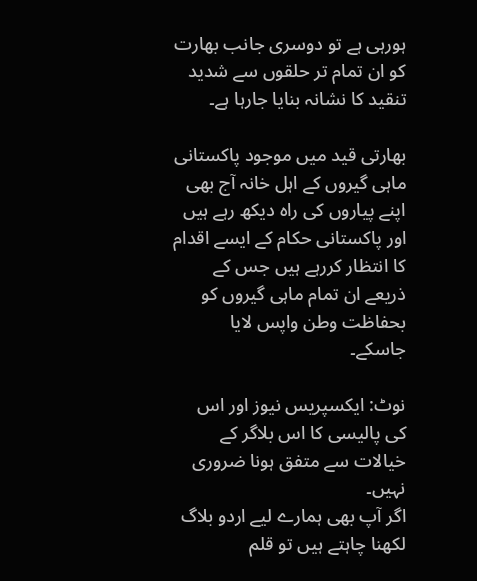ہورہی ہے تو دوسری جانب بھارت کو ان تمام تر حلقوں سے شدید تنقید کا نشانہ بنایا جارہا ہے۔

بھارتی قید میں موجود پاکستانی ماہی گیروں کے اہل خانہ آج بھی اپنے پیاروں کی راہ دیکھ رہے ہیں اور پاکستانی حکام کے ایسے اقدام کا انتظار کررہے ہیں جس کے ذریعے ان تمام ماہی گیروں کو بحفاظت وطن واپس لایا جاسکے۔

نوٹ: ایکسپریس نیوز اور اس کی پالیسی کا اس بلاگر کے خیالات سے متفق ہونا ضروری نہیں۔
اگر آپ بھی ہمارے لیے اردو بلاگ لکھنا چاہتے ہیں تو قلم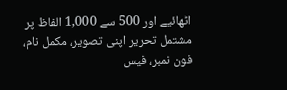اٹھائیے اور 500 سے 1,000 الفاظ پر مشتمل تحریر اپنی تصویر، مکمل نام، فون نمبر، فیس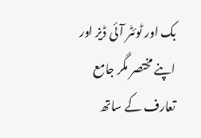بک اور ٹوئٹر آئی ڈیز اور اپنے مختصر مگر جامع تعارف کے ساتھ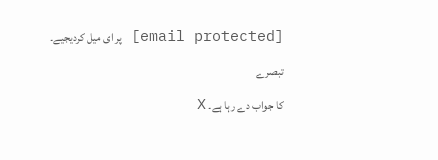[email protected] پر ای میل کردیجیے۔

تبصرے

کا جواب دے رہا ہے۔ X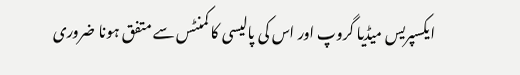ایکسپریس میڈیا گروپ اور اس کی پالیسی کا کمنٹس سے متفق ہونا ضروری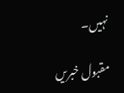نہیں۔

مقبول خبریں